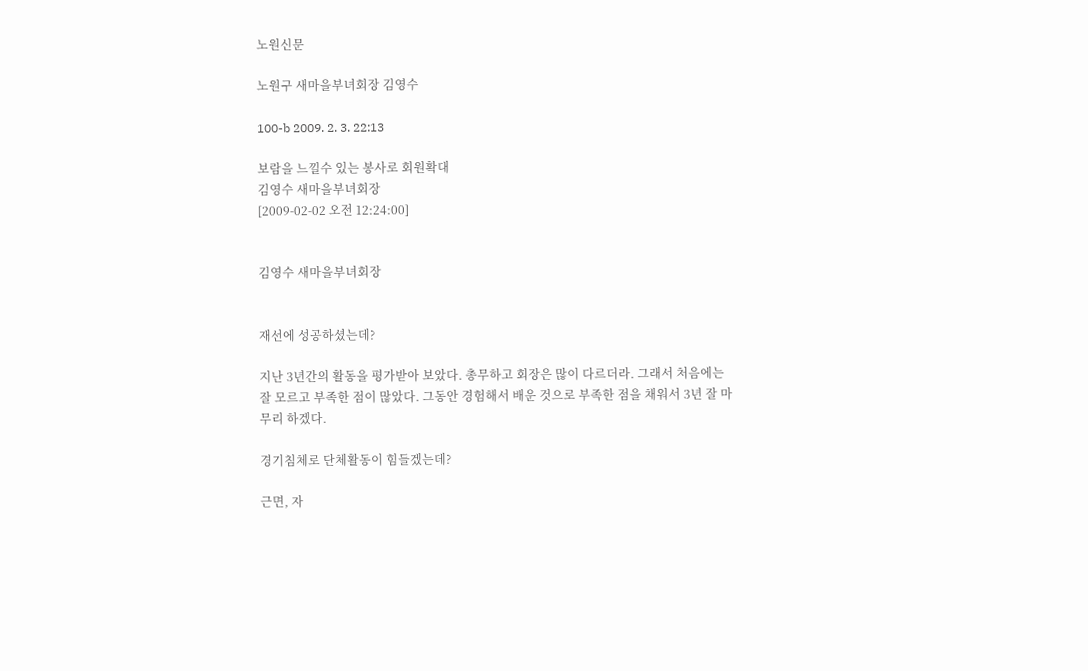노원신문

노원구 새마을부녀회장 김영수

100-b 2009. 2. 3. 22:13

보람을 느낄수 있는 봉사로 회원확대
김영수 새마을부녀회장
[2009-02-02 오전 12:24:00]


김영수 새마을부녀회장


재선에 성공하셨는데?

지난 3년간의 활동을 평가받아 보았다. 총무하고 회장은 많이 다르더라. 그래서 처음에는 잘 모르고 부족한 점이 많았다. 그동안 경험해서 배운 것으로 부족한 점을 채워서 3년 잘 마무리 하겠다.

경기침체로 단체활동이 힘들겠는데?

근면, 자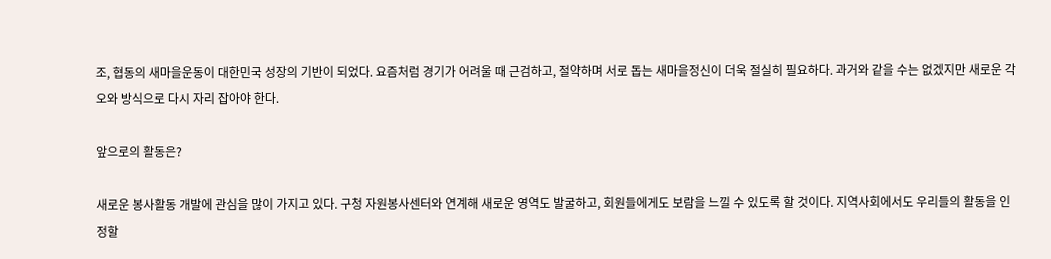조, 협동의 새마을운동이 대한민국 성장의 기반이 되었다. 요즘처럼 경기가 어려울 때 근검하고, 절약하며 서로 돕는 새마을정신이 더욱 절실히 필요하다. 과거와 같을 수는 없겠지만 새로운 각오와 방식으로 다시 자리 잡아야 한다.

앞으로의 활동은?

새로운 봉사활동 개발에 관심을 많이 가지고 있다. 구청 자원봉사센터와 연계해 새로운 영역도 발굴하고, 회원들에게도 보람을 느낄 수 있도록 할 것이다. 지역사회에서도 우리들의 활동을 인정할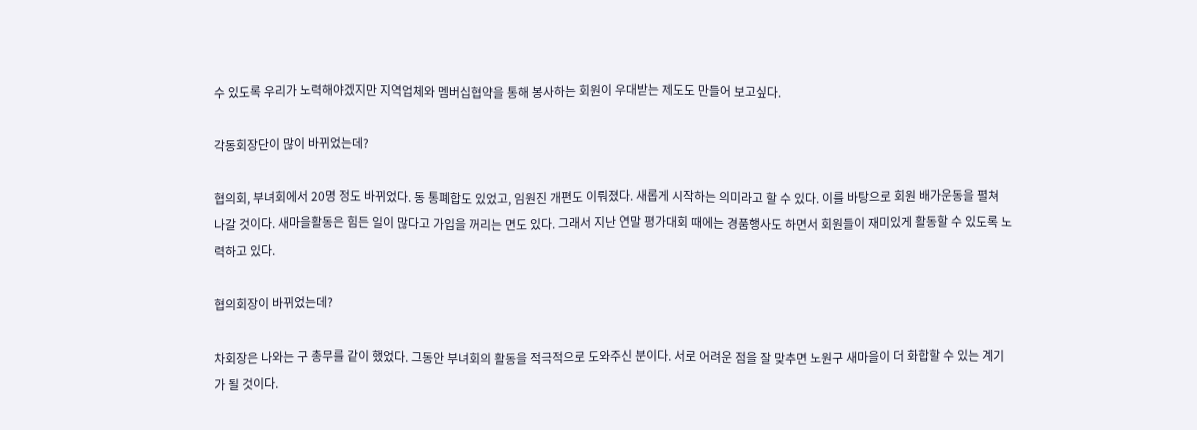수 있도록 우리가 노력해야겠지만 지역업체와 멤버십협약을 통해 봉사하는 회원이 우대받는 제도도 만들어 보고싶다.

각동회장단이 많이 바뀌었는데?

협의회, 부녀회에서 20명 정도 바뀌었다. 동 통폐합도 있었고, 임원진 개편도 이뤄졌다. 새롭게 시작하는 의미라고 할 수 있다. 이를 바탕으로 회원 배가운동을 펼쳐 나갈 것이다. 새마을활동은 힘든 일이 많다고 가입을 꺼리는 면도 있다. 그래서 지난 연말 평가대회 때에는 경품행사도 하면서 회원들이 재미있게 활동할 수 있도록 노력하고 있다.

협의회장이 바뀌었는데?

차회장은 나와는 구 총무를 같이 했었다. 그동안 부녀회의 활동을 적극적으로 도와주신 분이다. 서로 어려운 점을 잘 맞추면 노원구 새마을이 더 화합할 수 있는 계기가 될 것이다.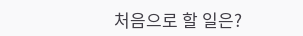처음으로 할 일은?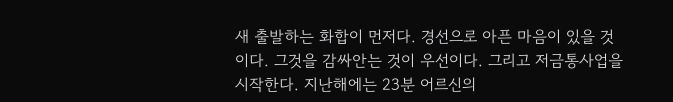새 출발하는 화합이 먼저다. 경선으로 아픈 마음이 있을 것이다. 그것을 감싸안는 것이 우선이다. 그리고 저금통사업을 시작한다. 지난해에는 23분 어르신의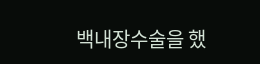백내장수술을 했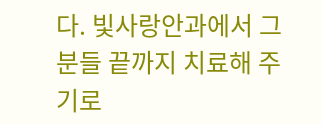다. 빛사랑안과에서 그분들 끝까지 치료해 주기로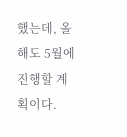했는데, 올해도 5월에 진행할 계획이다.